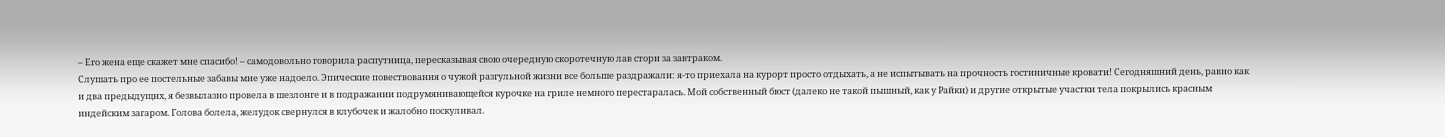– Его жена еще скажет мне спасибо! – самодовольно говорила распутница, пересказывая свою очередную скоротечную лав стори за завтраком.
Слушать про ее постельные забавы мне уже надоело. Эпические повествования о чужой разгульной жизни все больше раздражали: я-то приехала на курорт просто отдыхать, а не испытывать на прочность гостиничные кровати! Сегодняшний день, равно как и два предыдущих, я безвылазно провела в шезлонге и в подражании подрумянивающейся курочке на гриле немного перестаралась. Мой собственный бюст (далеко не такой пышный, как у Райки) и другие открытые участки тела покрылись красным индейским загаром. Голова болела, желудок свернулся в клубочек и жалобно поскуливал.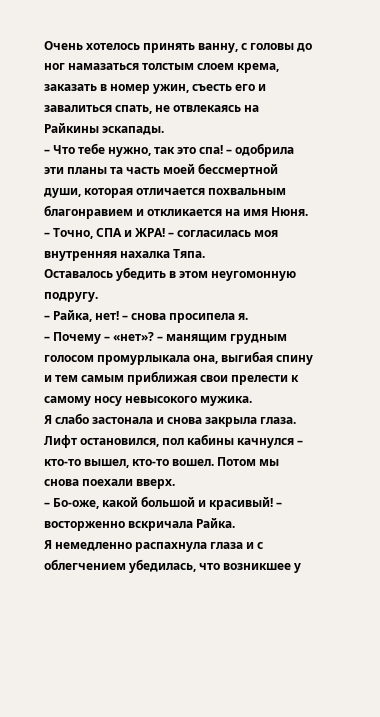Очень хотелось принять ванну, с головы до ног намазаться толстым слоем крема, заказать в номер ужин, съесть его и завалиться спать, не отвлекаясь на Райкины эскапады.
– Что тебе нужно, так это спа! – одобрила эти планы та часть моей бессмертной души, которая отличается похвальным благонравием и откликается на имя Нюня.
– Точно, СПА и ЖРА! – согласилась моя внутренняя нахалка Тяпа.
Оставалось убедить в этом неугомонную подругу.
– Райка, нет! – снова просипела я.
– Почему – «нет»? – манящим грудным голосом промурлыкала она, выгибая спину и тем самым приближая свои прелести к самому носу невысокого мужика.
Я слабо застонала и снова закрыла глаза. Лифт остановился, пол кабины качнулся – кто-то вышел, кто-то вошел. Потом мы снова поехали вверх.
– Бо-оже, какой большой и красивый! – восторженно вскричала Райка.
Я немедленно распахнула глаза и с облегчением убедилась, что возникшее у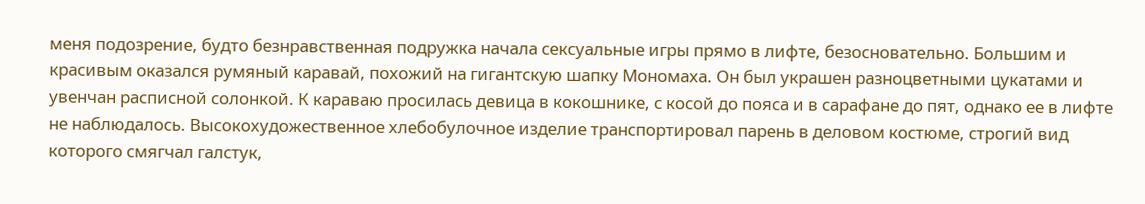меня подозрение, будто безнравственная подружка начала сексуальные игры прямо в лифте, безосновательно. Большим и красивым оказался румяный каравай, похожий на гигантскую шапку Мономаха. Он был украшен разноцветными цукатами и увенчан расписной солонкой. К караваю просилась девица в кокошнике, с косой до пояса и в сарафане до пят, однако ее в лифте не наблюдалось. Высокохудожественное хлебобулочное изделие транспортировал парень в деловом костюме, строгий вид которого смягчал галстук,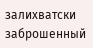залихватски заброшенный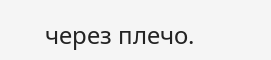через плечо.